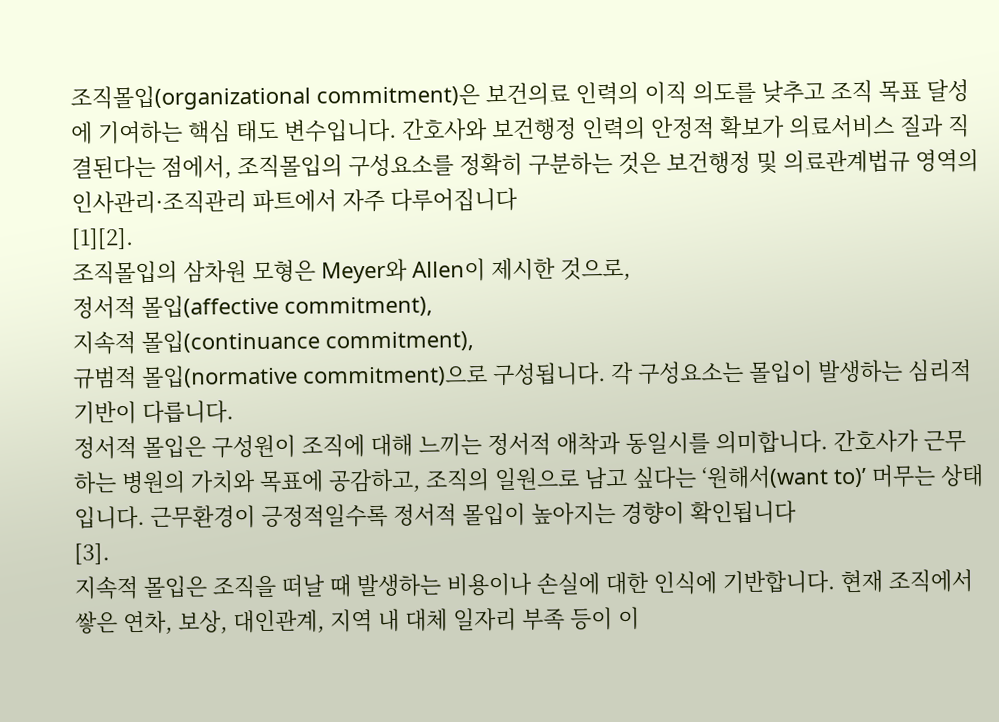조직몰입(organizational commitment)은 보건의료 인력의 이직 의도를 낮추고 조직 목표 달성에 기여하는 핵심 태도 변수입니다. 간호사와 보건행정 인력의 안정적 확보가 의료서비스 질과 직결된다는 점에서, 조직몰입의 구성요소를 정확히 구분하는 것은 보건행정 및 의료관계법규 영역의 인사관리·조직관리 파트에서 자주 다루어집니다
[1][2].
조직몰입의 삼차원 모형은 Meyer와 Allen이 제시한 것으로,
정서적 몰입(affective commitment),
지속적 몰입(continuance commitment),
규범적 몰입(normative commitment)으로 구성됩니다. 각 구성요소는 몰입이 발생하는 심리적 기반이 다릅니다.
정서적 몰입은 구성원이 조직에 대해 느끼는 정서적 애착과 동일시를 의미합니다. 간호사가 근무하는 병원의 가치와 목표에 공감하고, 조직의 일원으로 남고 싶다는 ‘원해서(want to)’ 머무는 상태입니다. 근무환경이 긍정적일수록 정서적 몰입이 높아지는 경향이 확인됩니다
[3].
지속적 몰입은 조직을 떠날 때 발생하는 비용이나 손실에 대한 인식에 기반합니다. 현재 조직에서 쌓은 연차, 보상, 대인관계, 지역 내 대체 일자리 부족 등이 이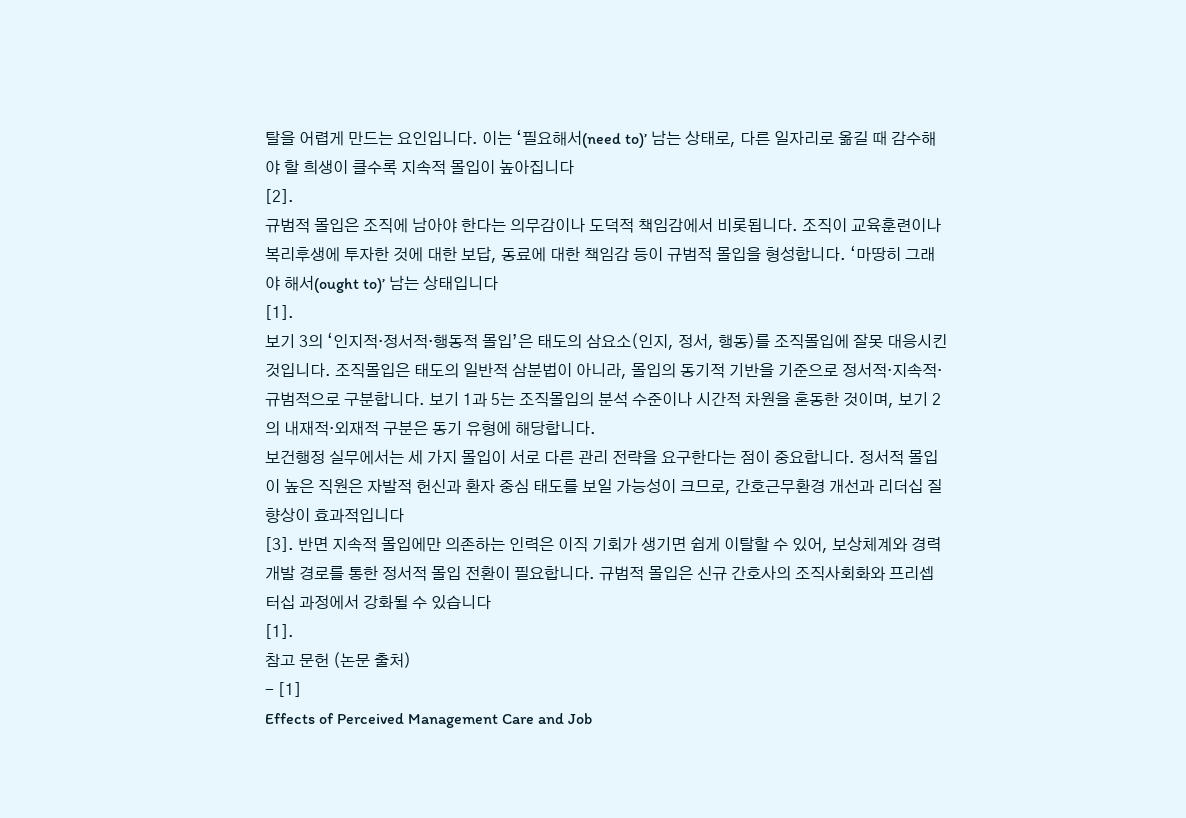탈을 어렵게 만드는 요인입니다. 이는 ‘필요해서(need to)’ 남는 상태로, 다른 일자리로 옮길 때 감수해야 할 희생이 클수록 지속적 몰입이 높아집니다
[2].
규범적 몰입은 조직에 남아야 한다는 의무감이나 도덕적 책임감에서 비롯됩니다. 조직이 교육훈련이나 복리후생에 투자한 것에 대한 보답, 동료에 대한 책임감 등이 규범적 몰입을 형성합니다. ‘마땅히 그래야 해서(ought to)’ 남는 상태입니다
[1].
보기 3의 ‘인지적·정서적·행동적 몰입’은 태도의 삼요소(인지, 정서, 행동)를 조직몰입에 잘못 대응시킨 것입니다. 조직몰입은 태도의 일반적 삼분법이 아니라, 몰입의 동기적 기반을 기준으로 정서적·지속적·규범적으로 구분합니다. 보기 1과 5는 조직몰입의 분석 수준이나 시간적 차원을 혼동한 것이며, 보기 2의 내재적·외재적 구분은 동기 유형에 해당합니다.
보건행정 실무에서는 세 가지 몰입이 서로 다른 관리 전략을 요구한다는 점이 중요합니다. 정서적 몰입이 높은 직원은 자발적 헌신과 환자 중심 태도를 보일 가능성이 크므로, 간호근무환경 개선과 리더십 질 향상이 효과적입니다
[3]. 반면 지속적 몰입에만 의존하는 인력은 이직 기회가 생기면 쉽게 이탈할 수 있어, 보상체계와 경력개발 경로를 통한 정서적 몰입 전환이 필요합니다. 규범적 몰입은 신규 간호사의 조직사회화와 프리셉터십 과정에서 강화될 수 있습니다
[1].
참고 문헌 (논문 출처)
- [1]
Effects of Perceived Management Care and Job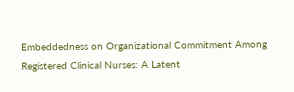Embeddedness on Organizational Commitment Among Registered Clinical Nurses: A Latent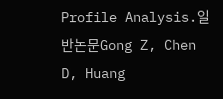Profile Analysis.일반논문Gong Z, Chen D, Huang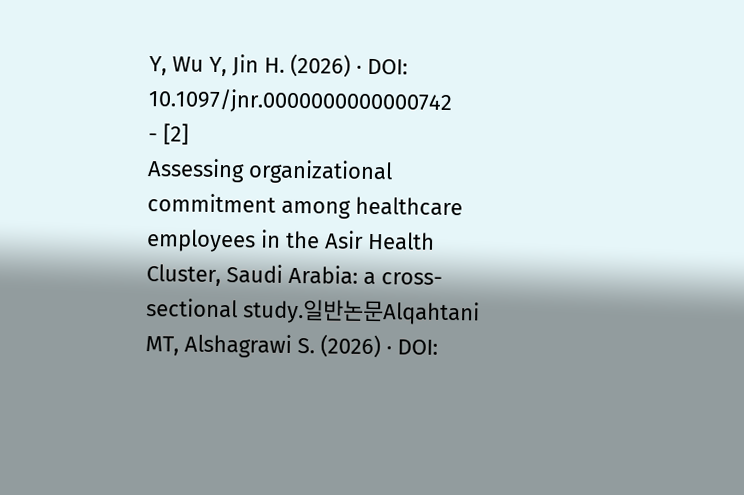Y, Wu Y, Jin H. (2026) · DOI: 10.1097/jnr.0000000000000742
- [2]
Assessing organizational commitment among healthcare employees in the Asir Health Cluster, Saudi Arabia: a cross-sectional study.일반논문Alqahtani MT, Alshagrawi S. (2026) · DOI: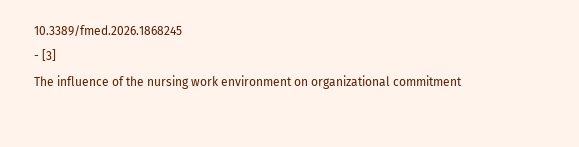10.3389/fmed.2026.1868245
- [3]
The influence of the nursing work environment on organizational commitment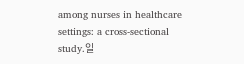among nurses in healthcare settings: a cross-sectional study.일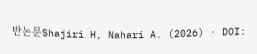반논문Shajiri H, Nahari A. (2026) · DOI: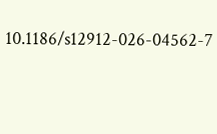10.1186/s12912-026-04562-7